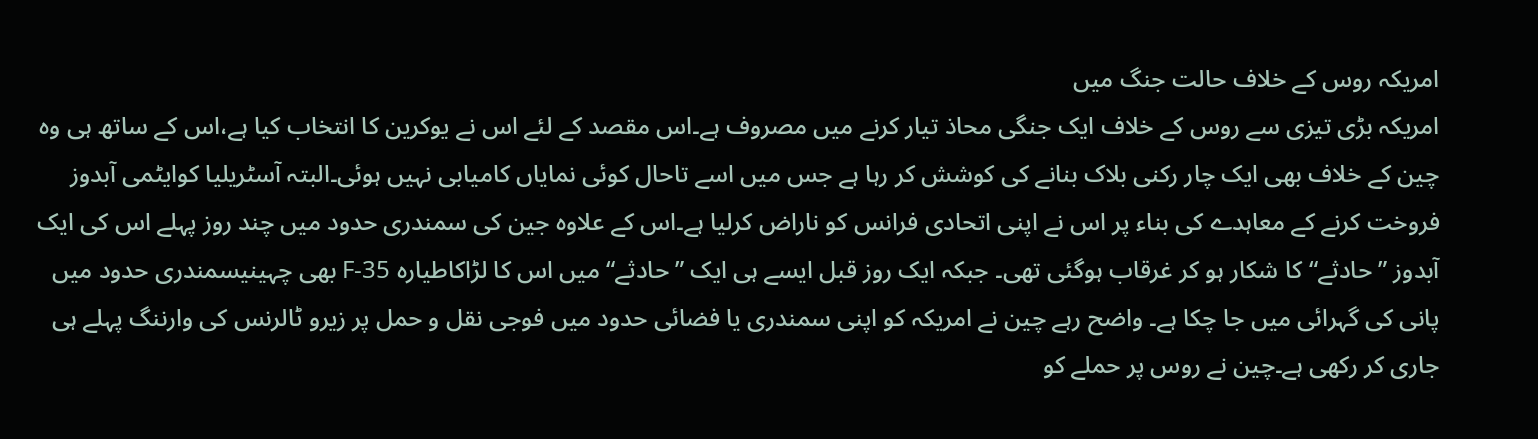امریکہ روس کے خلاف حالت جنگ میں
امریکہ بڑی تیزی سے روس کے خلاف ایک جنگی محاذ تیار کرنے میں مصروف ہے۔اس مقصد کے لئے اس نے یوکرین کا انتخاب کیا ہے،اس کے ساتھ ہی وہ چین کے خلاف بھی ایک چار رکنی بلاک بنانے کی کوشش کر رہا ہے جس میں اسے تاحال کوئی نمایاں کامیابی نہیں ہوئی۔البتہ آسٹریلیا کوایٹمی آبدوز فروخت کرنے کے معاہدے کی بناء پر اس نے اپنی اتحادی فرانس کو ناراض کرلیا ہے۔اس کے علاوہ جین کی سمندری حدود میں چند روز پہلے اس کی ایک آبدوز ”حادثے“کا شکار ہو کر غرقاب ہوگئی تھی۔ جبکہ ایک روز قبل ایسے ہی ایک ”حادثے“ میں اس کا لڑاکاطیارہ F-35 بھی چہینیسمندری حدود میں پانی کی گہرائی میں جا چکا ہے۔ واضح رہے چین نے امریکہ کو اپنی سمندری یا فضائی حدود میں فوجی نقل و حمل پر زیرو ٹالرنس کی وارننگ پہلے ہی جاری کر رکھی ہے۔چین نے روس پر حملے کو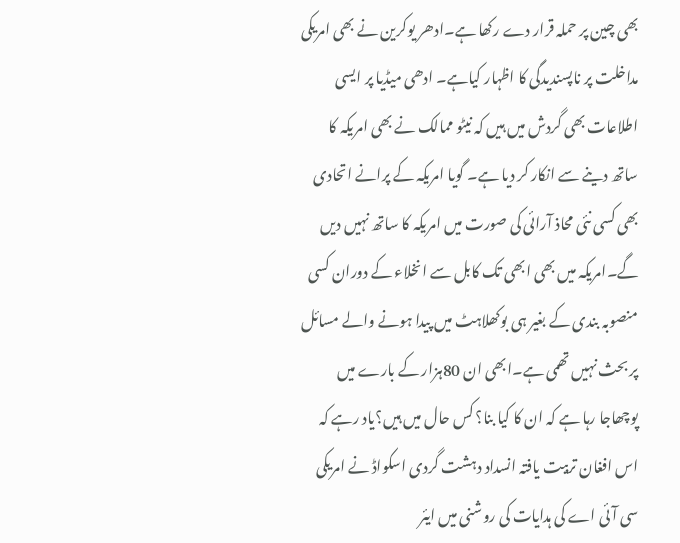بھی چین پر حملہ قرار دے رکھا ہے۔ادھر یوکرین نے بھی امریکی مداخلت پر ناپسندیدگی کا اظہار کیاہے۔ ادھی میڈیا پر ایسی اطلاعات بھی گردش میں ہیں کہ نیٹو ممالک نے بھی امریکہ کا ساتھ دینے سے انکار کر دیا ہے۔ گویا امریکہ کے پرانے اتحادی بھی کسی نئی محاذ آرائی کی صورت میں امریکہ کا ساتھ نہیں دیں گے۔امریکہ میں بھی ابھی تک کابل سے انخلاء کے دوران کسی منصوبہ بندی کے بغیر ہی بوکھلاہٹ میں پیدا ہونے والے مسائل پر بحث نہیں تھمی ہے۔ابھی ان 80ہزار کے بارے میں پوچھاجا رہا ہے کہ ان کا کیا بنا؟ کس حال میں ہیں؟یاد رہے کہ اس افغان تربیت یافتہ انسداد دہشت گردی اسکواڈ نے امریکی سی آئی اے کی ہدایات کی روشنی میں ایئر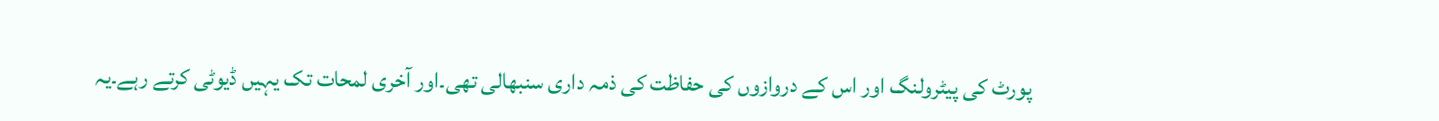پورٹ کی پیٹرولنگ اور اس کے دروازوں کی حفاظت کی ذمہ داری سنبھالی تھی۔اور آخری لمحات تک یہیں ڈیوٹی کرتے رہے۔یہ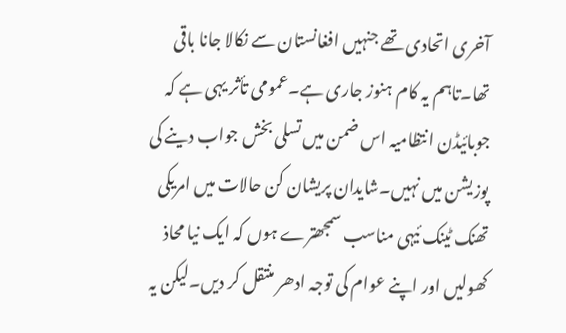آخری اتحادی تھے جنہیں افغانستان سے نکالا جانا باقی تھا۔تاہم یہ کام ہنوز جاری ہے۔عمومی تأثر یہی ہے کہ جوبائیڈن انتظامیہ اس ضمن میں تسلی بخش جواب دینے کی پوزیشن میں نہیں۔شایدان پریشان کن حالات میں امریکی تھنک ٹینک ئیہی مناسب سمجھترے ہوں کہ ایک نیا محاذ کھولیں اور اپنے عوام کی توجہ ادھر منتقل کر دیں۔لیکن یہ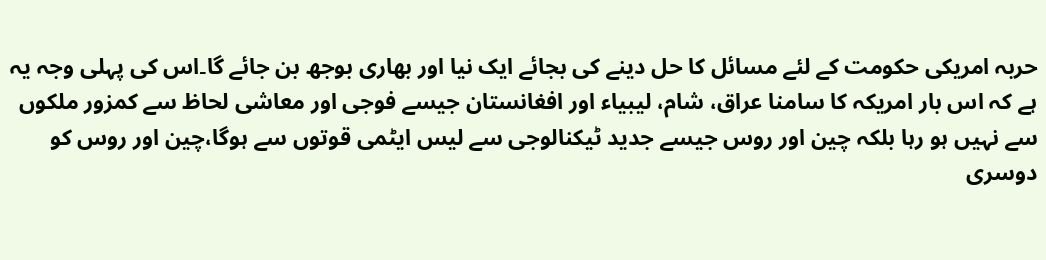حربہ امریکی حکومت کے لئے مسائل کا حل دینے کی بجائے ایک نیا اور بھاری بوجھ بن جائے گا۔اس کی پہلی وجہ یہ ہے کہ اس بار امریکہ کا سامنا عراق، شام، لیبیاء اور افغانستان جیسے فوجی اور معاشی لحاظ سے کمزور ملکوں سے نہیں ہو رہا بلکہ چین اور روس جیسے جدید ٹیکنالوجی سے لیس ایٹمی قوتوں سے ہوگا،چین اور روس کو دوسری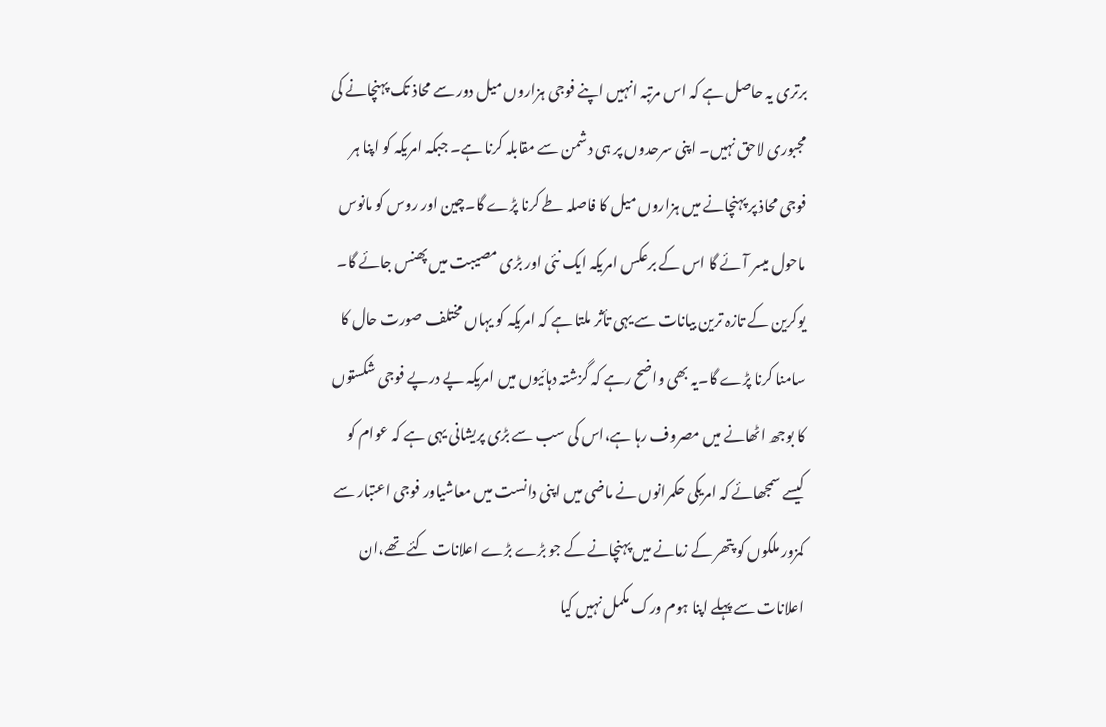برتری یہ حاصل ہے کہ اس مرتبہ انہیں اپنے فوجی ہزاروں میل دور سے محاذ تک پہنچانے کی مجبوری لاحق نہیں۔ اپنی سرحدوں پر ہی دشمن سے مقابلہ کرنا ہے۔ جبکہ امریکہ کو اپنا ہر فوجی محاذ پر پہنچانے میں ہزاروں میل کا فاصلہ طے کرنا پڑے گا۔چین اور روس کو مانوس ماحول میسر آئے گا اس کے برعکس امریکہ ایک نئی اور بڑی مصیبت میں پھنس جائے گا۔ یوکرین کے تازہ ترین بیانات سے یہی تأثر ملتا ہے کہ امریکہ کو یہاں مختلف صورت حال کا سامنا کرنا پڑے گا۔یہ بھی واضح رہے کہ گزشتہ دہائیوں میں امریکہ پے درپے فوجی شکستوں کا بوجھ اٹھانے میں مصروف رہا ہے،اس کی سب سے بڑی پریشانی یہی ہے کہ عوام کو کیسے سمجھائے کہ امریکی حکمرانوں نے ماضی میں اپنی دانست میں معاشیاور فوجی اعتبار سے کمزور ملکوں کو پتھر کے زمانے میں پہنچانے کے جو بڑے بڑے اعلانات کئے تھے،ان اعلانات سے پہلے اپنا ہوم ورک مکمل نہیں کیا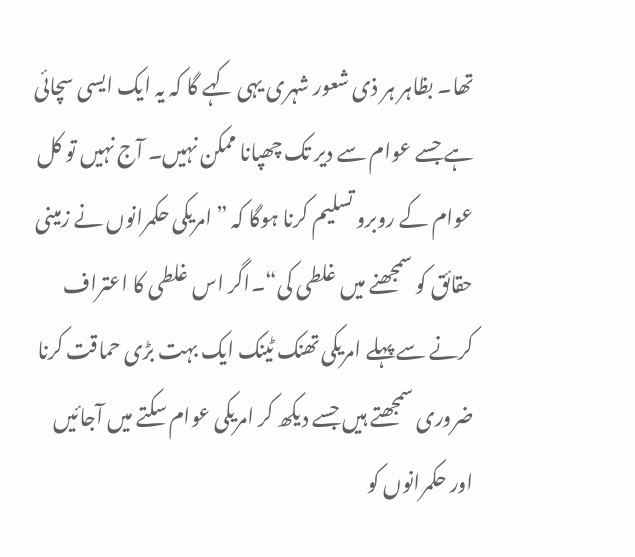تھا۔ بظاہر ہر ذی شعور شہری یہی کہے گا کہ یہ ایک ایسی سچائی ہے جسے عوام سے دیر تک چھپانا ممکن نہیں۔ آج نہیں تو کل عوام کے روبرو تسلیم کرنا ہوگا کہ ”امریکی حکمرانوں نے زمینی حقائق کو سمجھنے میں غلطی کی“۔اگر اس غلطی کا اعتراف کرنے سے پہلے امریکی تھنک ٹینک ایک بہت بڑی حماقت کرنا ضروری سمجھتے ہیں جسے دیکھ کر امریکی عوام سکتے میں آجائیں اور حکمرانوں کو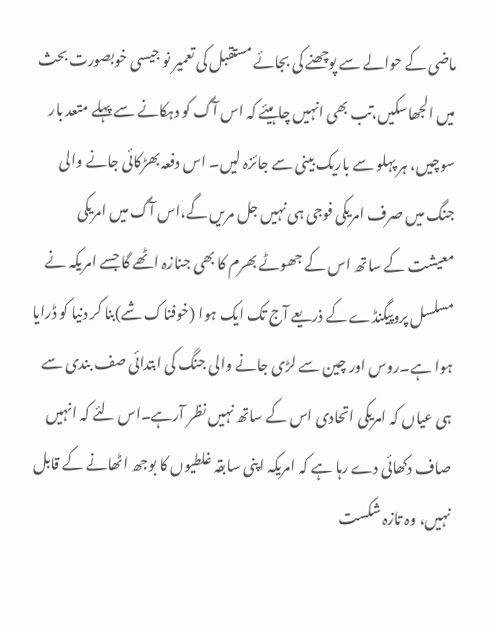ماضی کے حوالے سے پوچھنے کی بجائے مستقبل کی تعمیر نو جیسی خوبصورت بحث میں الجھاسکیں،تب بھی انہیں چاہیئے کہ اس آگ کو دہکانے سے پہلے متعد بار سوچیں، ہر پہلو سے باریک بینی سے جائزہ لیں۔ اس دفعہ بھڑکائی جانے والی جنگ میں صرف امریکی فوجی ہی نہیں جل مریں گے،اس آگ میں امریکی معیشت کے ساتھ اس کے جھوٹے بھرم کا بھی جنازہ اٹھے گا جسے امریکہ نے مسلسل پروپیگنڈے کے ذریعے آج تک ایک ہوا (خوفناک شے)بنا کر دنیا کو ڈرایا ہوا ہے۔روس اور چین سے لڑی جانے والی جنگ کی ابتدائی صف بندی سے ہی عیاں کہ امریکی اتحادی اس کے ساتھ نہیں نظر آرہے۔اس لئے کہ انہیں صاف دکھائی دے رہا ہے کہ امریکہ اپنی سابقہ غلطیوں کا بوجھ اٹھانے کے قابل نہیں، وہ تازہ شکست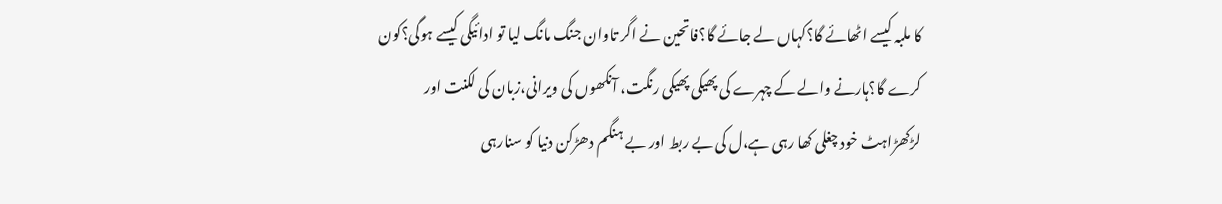کا ملبہ کیسے اٹھائے گا؟کہاں لے جائے گا؟فاتحین نے اگر تاوان جنگ مانگ لیا تو ادائیگی کیسے ہوگی؟کون کرے گا؟ہارنے والے کے چہرے کی پھیکی پھیکی رنگت، آنکھوں کی ویرانی،زبان کی لکنت اور لڑکھڑاہٹ خود چغلی کھا رہی ہے،ل کی بے ربط اور بے ہنگم دھڑکن دنیا کو سنارہی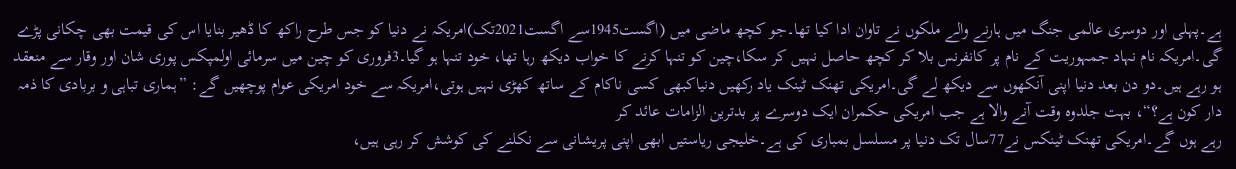ہے۔پہلی اور دوسری عالمی جنگ میں ہارنے والے ملکوں نے تاوان ادا کیا تھا۔جو کچھ ماضی میں (اگست1945سے اگست2021تک)امریکہ نے دنیا کو جس طرح راکھ کا ڈھیر بنایا اس کی قیمت بھی چکانی پڑے گی۔امریکہ نام نہاد جمہوریت کے نام پر کانفرنس بلا کر کچھ حاصل نہیں کر سکا،چین کو تنہا کرنے کا خواب دیکھ رہا تھا، خود تنہا ہو گیا۔3فروری کو چین میں سرمائی اولمپکس پوری شان اور وقار سے منعقد ہو رہے ہیں۔دو دن بعد دنیا اپنی آنکھوں سے دیکھ لے گی۔امریکی تھنک ٹینک یاد رکھیں دنیاکبھی کسی ناکام کے ساتھ کھڑی نہیں ہوتی،امریکہ سے خود امریکی عوام پوچھیں گے: ”ہماری تباہی و بربادی کا ذمہ دار کون ہے؟“، بہت جلدوہ وقت آنے والا ہے جب امریکی حکمران ایک دوسرے پر بدترین الزامات عائد کر
رہے ہوں گے۔امریکی تھنک ٹینکس نے77سال تک دنیا پر مسلسل بمباری کی ہے۔خلیجی ریاستیں ابھی اپنی پریشانی سے نکلنے کی کوشش کر رہی ہیں،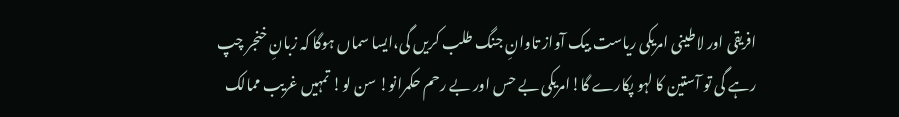افریقی اور لاطینی امریکی ریاست بیک آواز تاوانِ جنگ طلب کریں گی،ایسا سماں ہوگا کہ زبانِ خنجر چپ رہے گی تو آستین کا لہو پکارے گا!امریکی بے حس اور بے رحم حکمرانو! سن لو! تمہیں غریب ممالک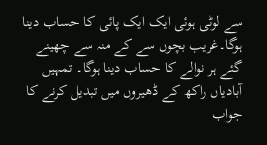سے لوٹی ہوئی ایک ایک پائی کا حساب دینا ہوگا۔غریب بچوں سے کے منہ سے چھینے گئے ہر نوالے کا حساب دینا ہوگا۔ تمہیں آبادیاں راکھ کے ڈھیروں میں تبدیل کرنے کا جواب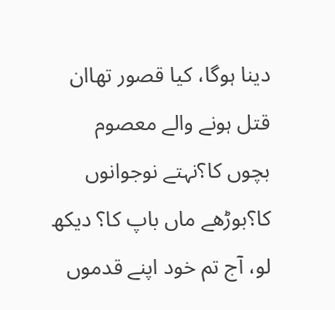دینا ہوگا، کیا قصور تھاان قتل ہونے والے معصوم بچوں کا؟نہتے نوجوانوں کا؟بوڑھے ماں باپ کا؟ دیکھ لو، آج تم خود اپنے قدموں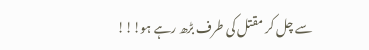سے چل کر مقتل کی طرف بڑھ رہے ہو!!!